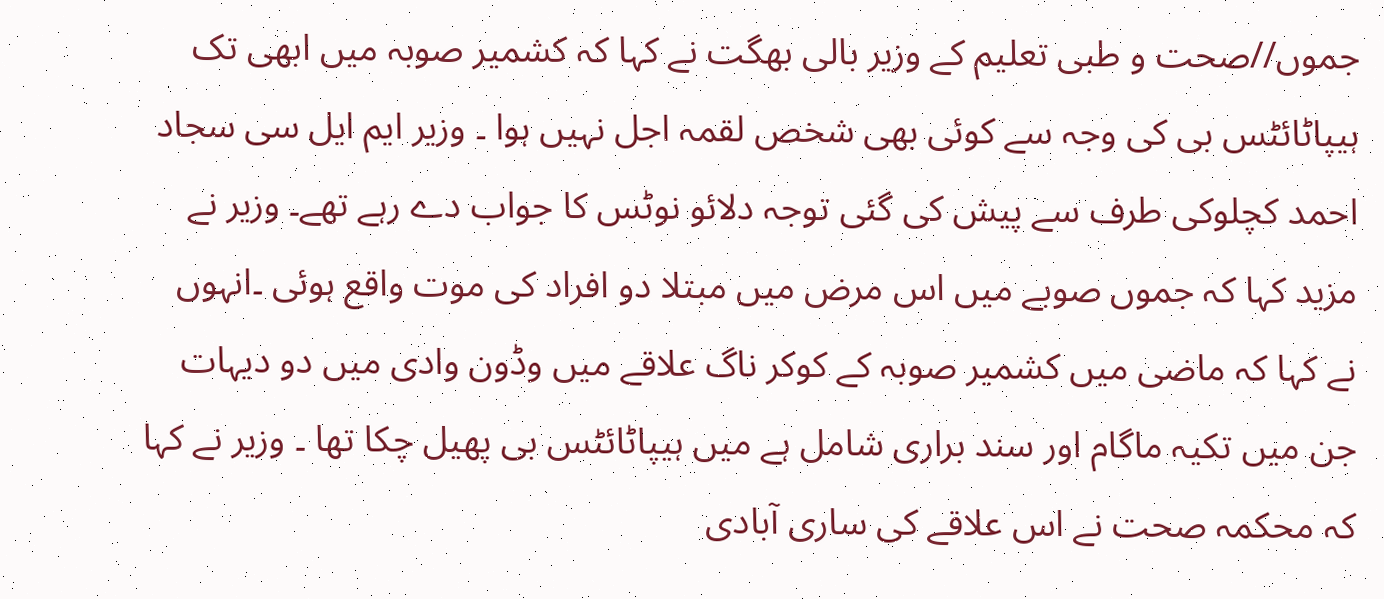جموں//صحت و طبی تعلیم کے وزیر بالی بھگت نے کہا کہ کشمیر صوبہ میں ابھی تک ہیپاٹائٹس بی کی وجہ سے کوئی بھی شخص لقمہ اجل نہیں ہوا ۔ وزیر ایم ایل سی سجاد احمد کچلوکی طرف سے پیش کی گئی توجہ دلائو نوٹس کا جواب دے رہے تھے۔ وزیر نے مزید کہا کہ جموں صوبے میں اس مرض میں مبتلا دو افراد کی موت واقع ہوئی ۔انہوں نے کہا کہ ماضی میں کشمیر صوبہ کے کوکر ناگ علاقے میں وڈون وادی میں دو دیہات جن میں تکیہ ماگام اور سند براری شامل ہے میں ہیپاٹائٹس بی پھیل چکا تھا ۔ وزیر نے کہا کہ محکمہ صحت نے اس علاقے کی ساری آبادی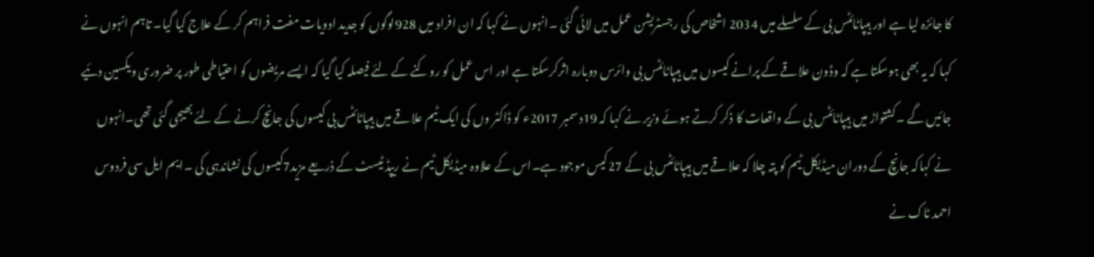کا جائزہ لیا ہے اور ہیپاٹائٹس بی کے سلسلے میں 2034 اشخاص کی رجسٹریشن عمل میں لائی گئی ۔انہوں نے کہا کہ ان افراد میں 928لوگوں کو جدید ادویات مفت فراہم کر کے علاج کیا گیا۔ تاہم انہوں نے کہا کہ یہ بھی ہوسکتا ہے کہ وڈون علاقے کے پرانے کیسوں میں ہیپاٹائٹس بی وائرس دوبارہ اثرکرسکتا ہے اور اس عمل کو روکنے کے لئے فیصلہ کیا گیا کہ ایسے مریضوں کو احتیاطی طور پر ضروری ویکسین دئیے جائیں گے ۔کشتواڑ میں ہیپاٹائٹس بی کے واقعات کا ذکر کرتے ہوئے وزیر نے کہا کہ 19دسمبر 2017ء کو ڈاکٹر وں کی ایک ٹیم علاقے میں ہیپاٹائٹس بی کیسوں کی جانچ کرنے کے لئے بھیجی گئی تھی۔انہوں نے کہاکہ جانچ کے دوران میڈیکل ٹیم کو پتہ چلا کہ علاقے میں ہیپاٹائٹس بی کے 27کیس موجود ہے۔اس کے علاوہ میڈیکل ٹیم نے ریپڈ ٹیسٹ کے ذریعے مزید7کیسوں کی نشاندہی کی ۔ایم ایل سی فردوس احمد ٹاک نے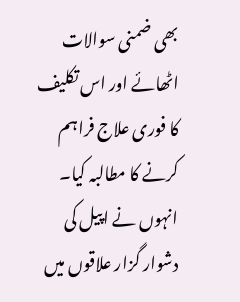بھی ضمنی سوالات اٹھائے اور اس تکلیف کا فوری علاج فراہم کرنے کا مطالبہ کیا۔ انہوں نے اپیل کی دشوار گزار علاقوں میں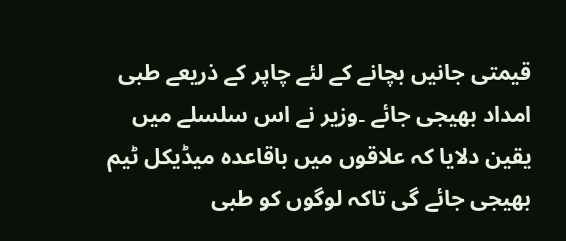قیمتی جانیں بچانے کے لئے چاپر کے ذریعے طبی امداد بھیجی جائے ۔وزیر نے اس سلسلے میں یقین دلایا کہ علاقوں میں باقاعدہ میڈیکل ٹیم بھیجی جائے گی تاکہ لوگوں کو طبی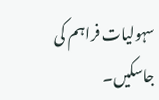سہولیات فراہم کی جاسکیں۔